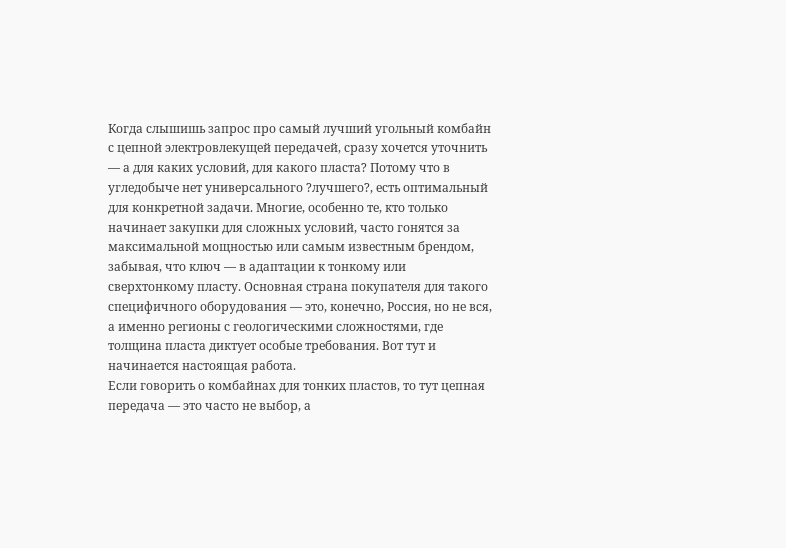Когда слышишь запрос про самый лучший угольный комбайн с цепной электровлекущей передачей, сразу хочется уточнить — а для каких условий, для какого пласта? Потому что в угледобыче нет универсального ?лучшего?, есть оптимальный для конкретной задачи. Многие, особенно те, кто только начинает закупки для сложных условий, часто гонятся за максимальной мощностью или самым известным брендом, забывая, что ключ — в адаптации к тонкому или сверхтонкому пласту. Основная страна покупателя для такого специфичного оборудования — это, конечно, Россия, но не вся, а именно регионы с геологическими сложностями, где толщина пласта диктует особые требования. Вот тут и начинается настоящая работа.
Если говорить о комбайнах для тонких пластов, то тут цепная передача — это часто не выбор, а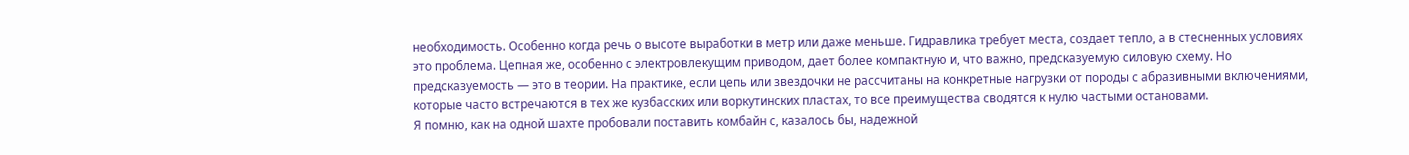необходимость. Особенно когда речь о высоте выработки в метр или даже меньше. Гидравлика требует места, создает тепло, а в стесненных условиях это проблема. Цепная же, особенно с электровлекущим приводом, дает более компактную и, что важно, предсказуемую силовую схему. Но предсказуемость — это в теории. На практике, если цепь или звездочки не рассчитаны на конкретные нагрузки от породы с абразивными включениями, которые часто встречаются в тех же кузбасских или воркутинских пластах, то все преимущества сводятся к нулю частыми остановами.
Я помню, как на одной шахте пробовали поставить комбайн с, казалось бы, надежной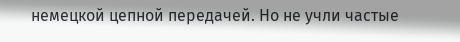немецкой цепной передачей. Но не учли частые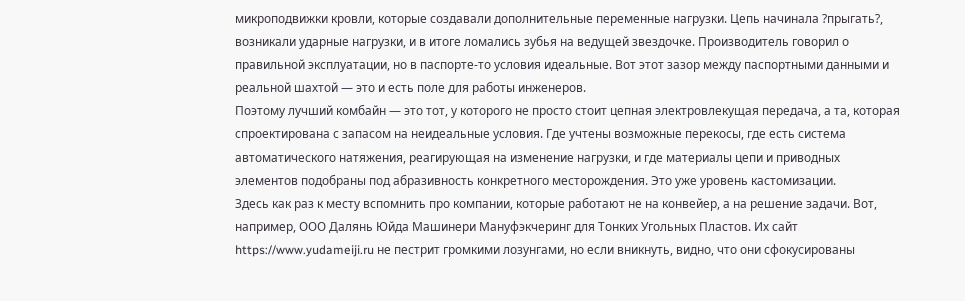микроподвижки кровли, которые создавали дополнительные переменные нагрузки. Цепь начинала ?прыгать?, возникали ударные нагрузки, и в итоге ломались зубья на ведущей звездочке. Производитель говорил о правильной эксплуатации, но в паспорте-то условия идеальные. Вот этот зазор между паспортными данными и реальной шахтой — это и есть поле для работы инженеров.
Поэтому лучший комбайн — это тот, у которого не просто стоит цепная электровлекущая передача, а та, которая спроектирована с запасом на неидеальные условия. Где учтены возможные перекосы, где есть система автоматического натяжения, реагирующая на изменение нагрузки, и где материалы цепи и приводных элементов подобраны под абразивность конкретного месторождения. Это уже уровень кастомизации.
Здесь как раз к месту вспомнить про компании, которые работают не на конвейер, а на решение задачи. Вот, например, ООО Далянь Юйда Машинери Мануфэкчеринг для Тонких Угольных Пластов. Их сайт https://www.yudameiji.ru не пестрит громкими лозунгами, но если вникнуть, видно, что они сфокусированы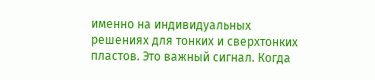именно на индивидуальных решениях для тонких и сверхтонких пластов. Это важный сигнал. Когда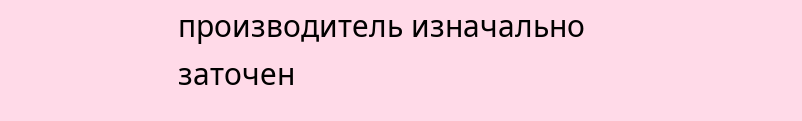производитель изначально заточен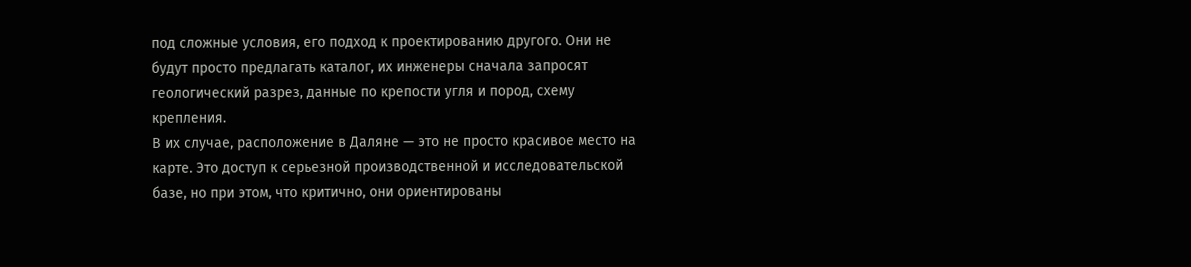под сложные условия, его подход к проектированию другого. Они не будут просто предлагать каталог, их инженеры сначала запросят геологический разрез, данные по крепости угля и пород, схему крепления.
В их случае, расположение в Даляне — это не просто красивое место на карте. Это доступ к серьезной производственной и исследовательской базе, но при этом, что критично, они ориентированы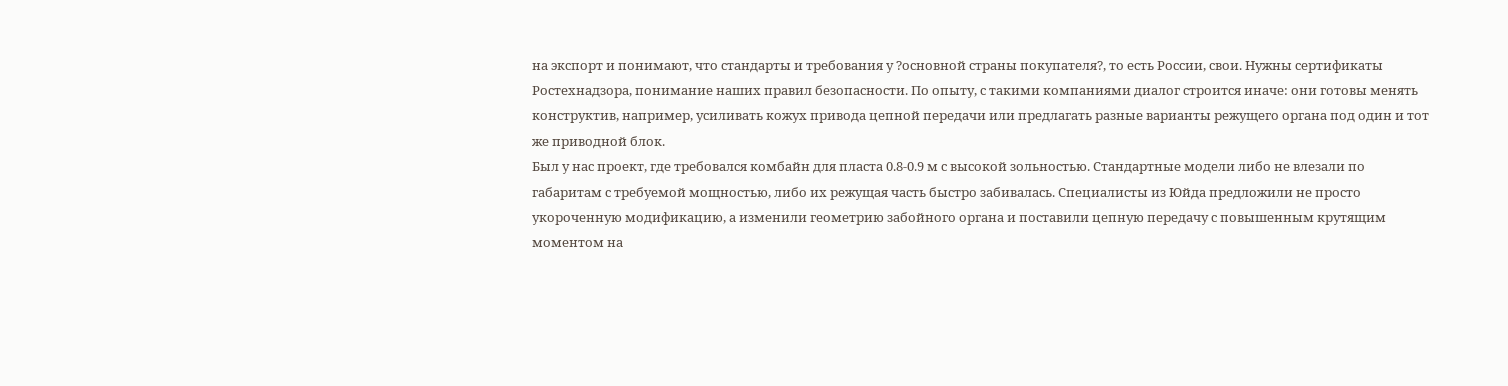на экспорт и понимают, что стандарты и требования у ?основной страны покупателя?, то есть России, свои. Нужны сертификаты Ростехнадзора, понимание наших правил безопасности. По опыту, с такими компаниями диалог строится иначе: они готовы менять конструктив, например, усиливать кожух привода цепной передачи или предлагать разные варианты режущего органа под один и тот же приводной блок.
Был у нас проект, где требовался комбайн для пласта 0.8-0.9 м с высокой зольностью. Стандартные модели либо не влезали по габаритам с требуемой мощностью, либо их режущая часть быстро забивалась. Специалисты из Юйда предложили не просто укороченную модификацию, а изменили геометрию забойного органа и поставили цепную передачу с повышенным крутящим моментом на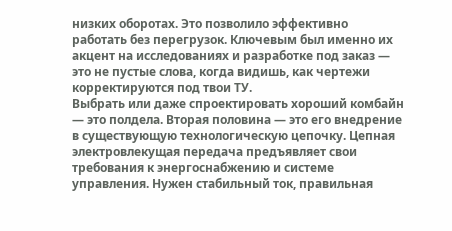низких оборотах. Это позволило эффективно работать без перегрузок. Ключевым был именно их акцент на исследованиях и разработке под заказ — это не пустые слова, когда видишь, как чертежи корректируются под твои ТУ.
Выбрать или даже спроектировать хороший комбайн — это полдела. Вторая половина — это его внедрение в существующую технологическую цепочку. Цепная электровлекущая передача предъявляет свои требования к энергоснабжению и системе управления. Нужен стабильный ток, правильная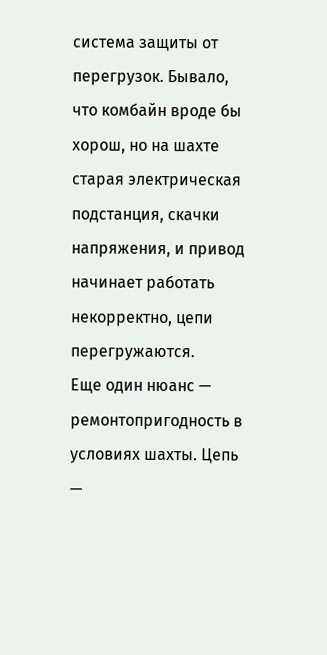система защиты от перегрузок. Бывало, что комбайн вроде бы хорош, но на шахте старая электрическая подстанция, скачки напряжения, и привод начинает работать некорректно, цепи перегружаются.
Еще один нюанс — ремонтопригодность в условиях шахты. Цепь —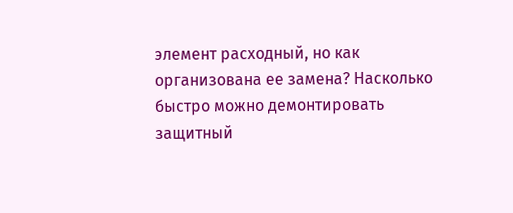элемент расходный, но как организована ее замена? Насколько быстро можно демонтировать защитный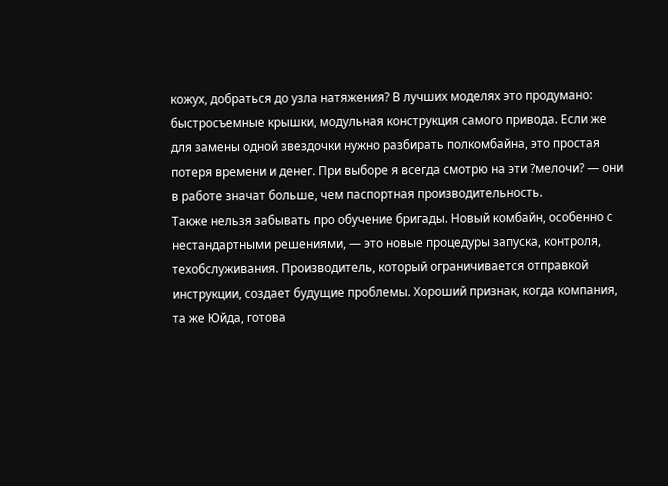кожух, добраться до узла натяжения? В лучших моделях это продумано: быстросъемные крышки, модульная конструкция самого привода. Если же для замены одной звездочки нужно разбирать полкомбайна, это простая потеря времени и денег. При выборе я всегда смотрю на эти ?мелочи? — они в работе значат больше, чем паспортная производительность.
Также нельзя забывать про обучение бригады. Новый комбайн, особенно с нестандартными решениями, — это новые процедуры запуска, контроля, техобслуживания. Производитель, который ограничивается отправкой инструкции, создает будущие проблемы. Хороший признак, когда компания, та же Юйда, готова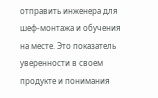отправить инженера для шеф-монтажа и обучения на месте. Это показатель уверенности в своем продукте и понимания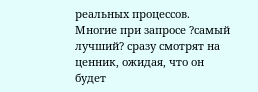реальных процессов.
Многие при запросе ?самый лучший? сразу смотрят на ценник, ожидая, что он будет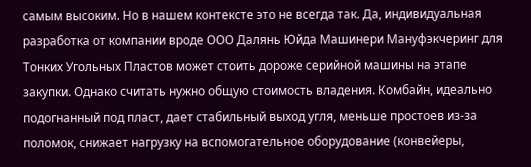самым высоким. Но в нашем контексте это не всегда так. Да, индивидуальная разработка от компании вроде ООО Далянь Юйда Машинери Мануфэкчеринг для Тонких Угольных Пластов может стоить дороже серийной машины на этапе закупки. Однако считать нужно общую стоимость владения. Комбайн, идеально подогнанный под пласт, дает стабильный выход угля, меньше простоев из-за поломок, снижает нагрузку на вспомогательное оборудование (конвейеры,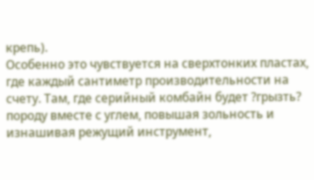крепь).
Особенно это чувствуется на сверхтонких пластах, где каждый сантиметр производительности на счету. Там, где серийный комбайн будет ?грызть? породу вместе с углем, повышая зольность и изнашивая режущий инструмент,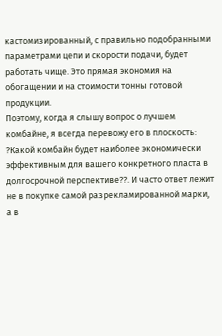кастомизированный, с правильно подобранными параметрами цепи и скорости подачи, будет работать чище. Это прямая экономия на обогащении и на стоимости тонны готовой продукции.
Поэтому, когда я слышу вопрос о лучшем комбайне, я всегда перевожу его в плоскость: ?Какой комбайн будет наиболее экономически эффективным для вашего конкретного пласта в долгосрочной перспективе??. И часто ответ лежит не в покупке самой разрекламированной марки, а в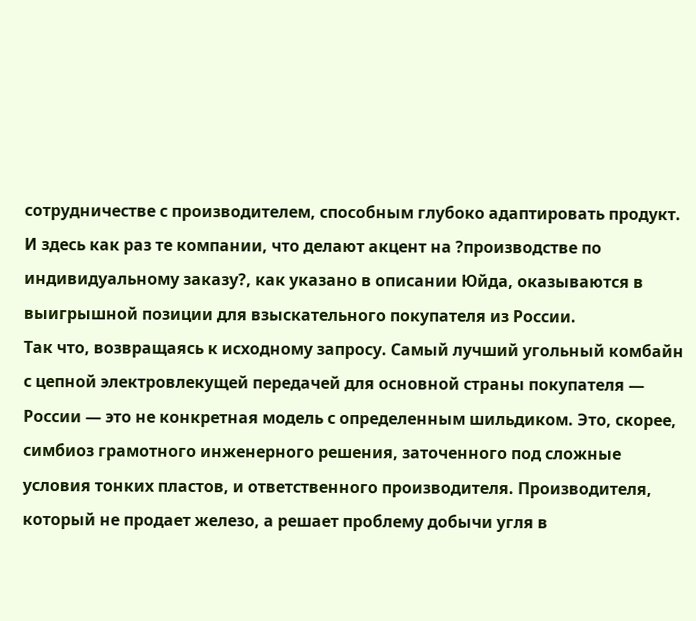сотрудничестве с производителем, способным глубоко адаптировать продукт. И здесь как раз те компании, что делают акцент на ?производстве по индивидуальному заказу?, как указано в описании Юйда, оказываются в выигрышной позиции для взыскательного покупателя из России.
Так что, возвращаясь к исходному запросу. Самый лучший угольный комбайн с цепной электровлекущей передачей для основной страны покупателя — России — это не конкретная модель с определенным шильдиком. Это, скорее, симбиоз грамотного инженерного решения, заточенного под сложные условия тонких пластов, и ответственного производителя. Производителя, который не продает железо, а решает проблему добычи угля в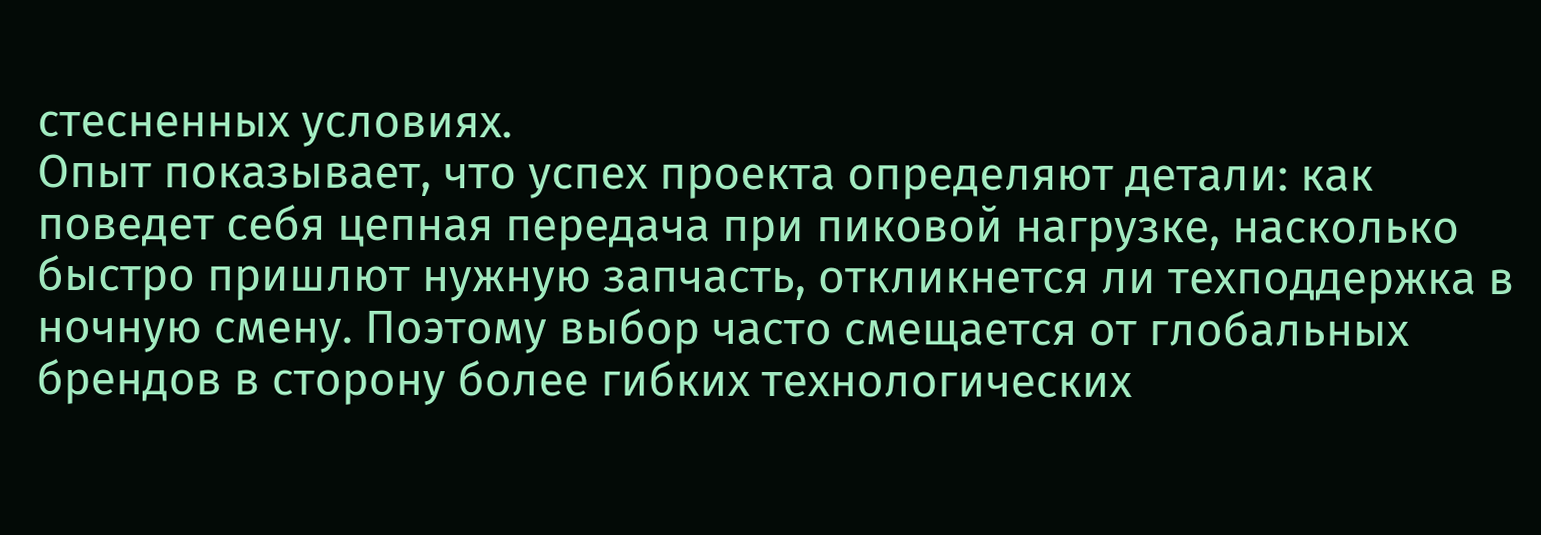стесненных условиях.
Опыт показывает, что успех проекта определяют детали: как поведет себя цепная передача при пиковой нагрузке, насколько быстро пришлют нужную запчасть, откликнется ли техподдержка в ночную смену. Поэтому выбор часто смещается от глобальных брендов в сторону более гибких технологических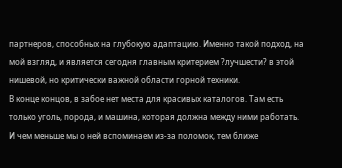партнеров, способных на глубокую адаптацию. Именно такой подход, на мой взгляд, и является сегодня главным критерием ?лучшести? в этой нишевой, но критически важной области горной техники.
В конце концов, в забое нет места для красивых каталогов. Там есть только уголь, порода, и машина, которая должна между ними работать. И чем меньше мы о ней вспоминаем из-за поломок, тем ближе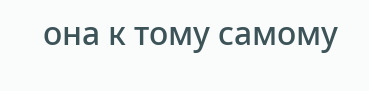она к тому самому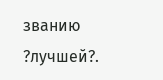званию ?лучшей?.